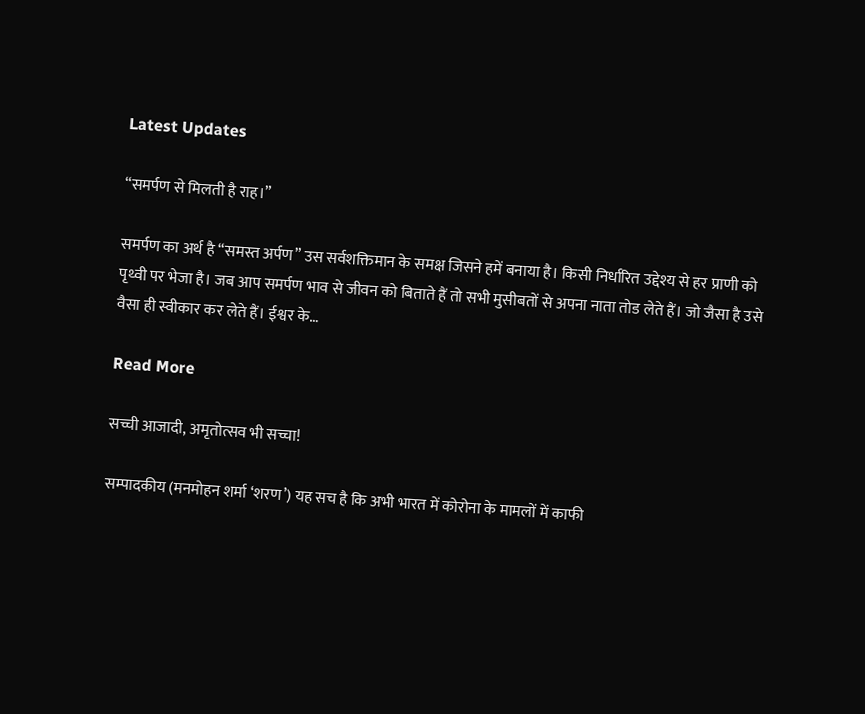Latest Updates

“समर्पण से मिलती है राह।”

समर्पण का अर्थ है “समस्त अर्पण” उस सर्वशक्तिमान के समक्ष जिसने हमें बनाया है। किसी निर्धारित उद्देश्य से हर प्राणी को पृथ्वी पर भेजा है। जब आप समर्पण भाव से जीवन को बिताते हैं तो सभी मुसीबतों से अपना नाता तोड लेते हैं। जो जैसा है उसे वैसा ही स्वीकार कर लेते हैं। ईश्वर के…

Read More

सच्ची आजादी, अमृतोत्सव भी सच्चा!

सम्पादकीय (मनमोहन शर्मा ‘शरण’) यह सच है कि अभी भारत में कोरोना के मामलों में काफी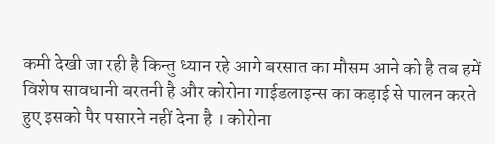कमी देखी जा रही है किन्तु ध्यान रहे आगे बरसात का मौसम आने को है तब हमें विशेष सावधानी बरतनी है और कोरोना गाईडलाइन्स का कड़ाई से पालन करते हुए इसको पैर पसारने नहीं देना है । कोरोना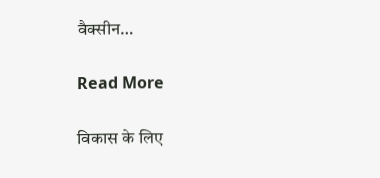वैक्सीन…

Read More

विकास के लिए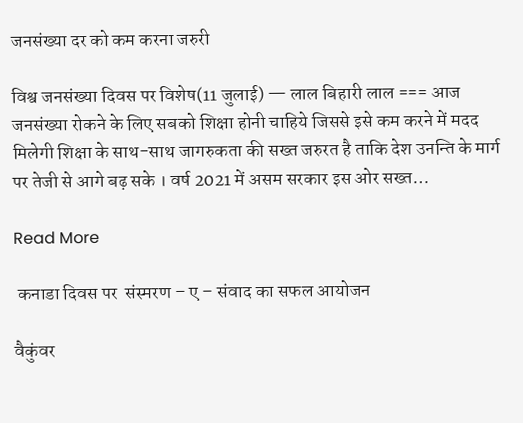जनसंख्या दर को कम करना जरुरी

विश्व जनसंख्या दिवस पर विशेष(11 जुलाई) — लाल बिहारी लाल === आज जनसंख्या रोकने के लिए सबको शिक्षा होनी चाहिये जिससे इसे कम करने में मदद मिलेगी शिक्षा के साथ-साथ जागरुकता की सख्त जरुरत है ताकि देश उनन्ति के मार्ग पर तेजी से आगे बढ़ सके । वर्ष 2021 में असम सरकार इस ओर सख्त…

Read More

 कनाडा दिवस पर  संस्मरण – ए – संवाद का सफल आयोजन

वैकुंवर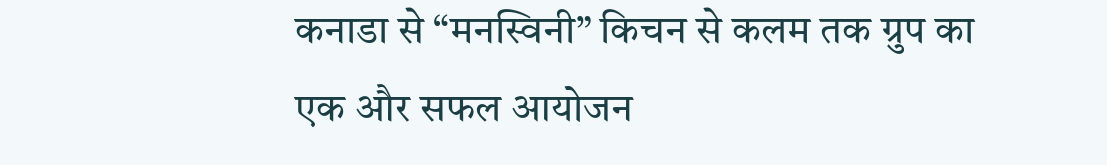कनाडा से “मनस्विनी” किचन से कलम तक ग्रुप का एक और सफल आयोजन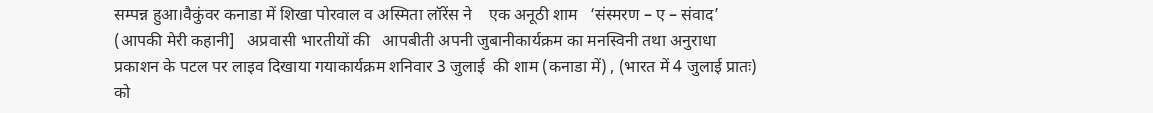सम्पन्न हुआ।वैकुंवर कनाडा में शिखा पोरवाल व अस्मिता लॉरेंस ने    एक अनूठी शाम   ‘संस्मरण – ए – संवाद’ (आपकी मेरी कहानी]   अप्रवासी भारतीयों की   आपबीती अपनी जुबानीकार्यक्रम का मनस्विनी तथा अनुराधा प्रकाशन के पटल पर लाइव दिखाया गयाकार्यक्रम शनिवार 3 जुलाई  की शाम (कनाडा में) , (भारत में 4 जुलाई प्रातः) को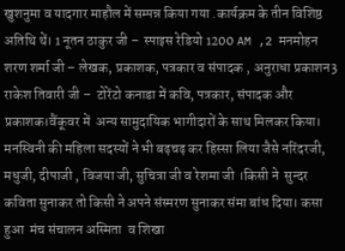खुशनुमा व यादगार माहौल में सम्पन्न किया गया .कार्यक्रम के तीन विशिष्ठ अतिथि थें। 1 नूतन ठाकुर जी –  स्पाइस रेडियो 1200 AM ,2 मनमोहन  शरण शर्मा जी – लेखक, प्रकाशक, पत्रकार व संपादक , अनुराधा प्रकाशन3 राकेश तिवारी जी –  टोरेंटो कनाडा में कवि, पत्रकार, संपादक और प्रकाशक।वैंकूवर में  अन्य सामुदायिक भागीदारों के साथ मिलकर किया। मनस्विनी की महिला सदस्यों ने भी बढ़चढ़ कर हिस्सा लिया जैसे नरिंदरजी, मधुजी, दीपाजी , विजया जी, सुचित्रा जी व रेशमा जी ।किसी ने  सुन्दर कविता सुनाकर तो किसी ने अपने संस्मरण सुनाकर संमा बांध दिया। कसा हुआ  मंच संचालन अस्मिता  व शिखा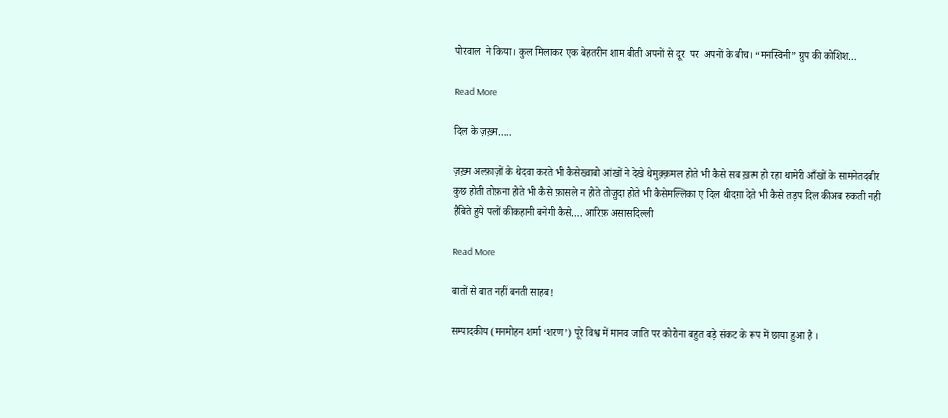पोरवाल  ने किया। कुल मिलाकर एक बेहतरीन शाम बीती अपनों से दूर  पर  अपनों के बीच। “मनस्विनी” ग्रुप की कोशिश…

Read More

दिल के ज़ख़्म…..

ज़ख़्म अल्फ़ाज़ों के थेदवा करते भी कैसेख्वाबो आंखों ने देखे थेमुक़्क़मल होते भी कैसे सब ख़त्म हो रहा थामेरी आँखों के सामनेतदबीर कुछ होती तोफ़ना होते भी कैसे फ़ासले न होते तोज़ुदा होते भी कैसेमल्लिका ए दिल थीदग़ा देते भी कैसे तड़प दिल कीअब रुकती नही हैबिते हुये पलों कीकहानी बनेगी कैसे…. आरिफ़ असासदिल्ली

Read More

बातों से बात नहीं बनती साहब!

सम्पादकीय (मनमोहन शर्मा ‘शरण’) पूरे विश्व में मानव जाति पर कोरोना बहुत बड़े संकट के रूप में छाया हुआ है ।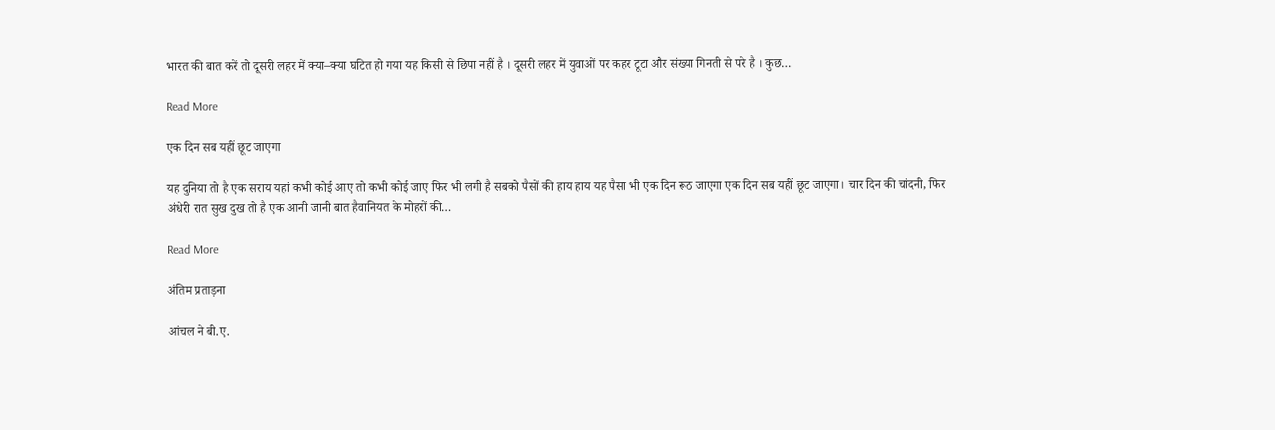भारत की बात करें तो दूसरी लहर में क्या–क्या घटित हो गया यह किसी से छिपा नहीं है । दूसरी लहर में युवाओं पर कहर टूटा और संख्या गिनती से परे है । कुछ…

Read More

एक दिन सब यहीं छूट जाएगा

यह दुनिया तो है एक सराय यहां कभी कोई आए तो कभी कोई जाए फिर भी लगी है सबको पैसों की हाय हाय यह पैसा भी एक दिन रूठ जाएगा एक दिन सब यहीं छूट जाएगा। चार दिन की चांदनी, फिर अंधेरी रात सुख दुख तो है एक आनी जानी बात हैवानियत के मोहरों की…

Read More

अंतिम प्रताड़ना

आंचल ने बी.ए.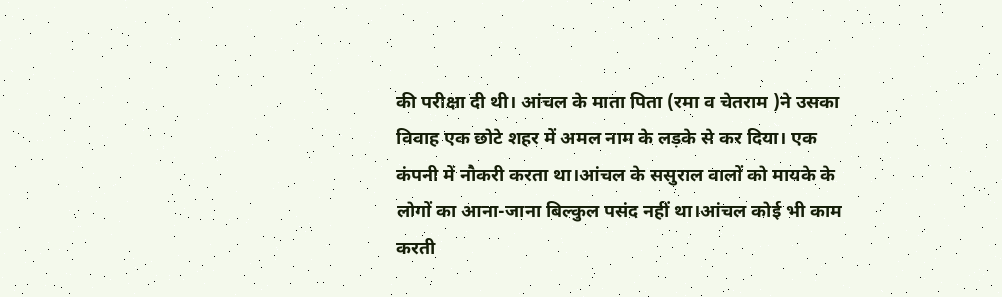की परीक्षा दी थी। आंचल के माता पिता (रमा व चेतराम )ने उसका विवाह एक छोटे शहर में अमल नाम के लड़के से कर दिया। एक कंपनी में नौकरी करता था।आंचल के ससुराल वालों को मायके के लोगों का आना-जाना बिल्कुल पसंद नहीं था।आंचल कोई भी काम करती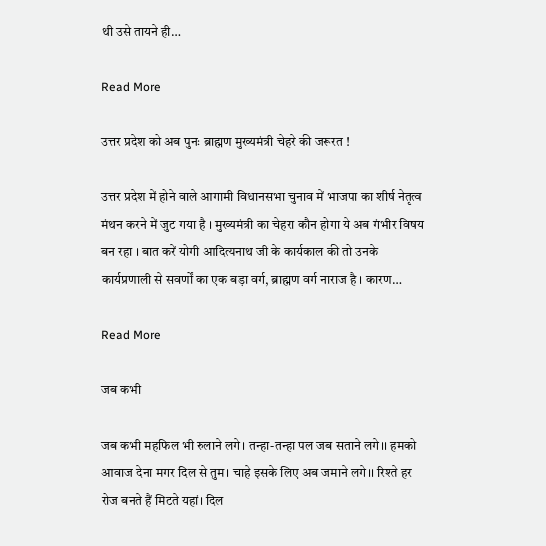थी उसे तायने ही…

Read More

उत्तर प्रदेश को अब पुनः ब्राह्मण मुख्यमंत्री चेहरे की जरूरत !

उत्तर प्रदेश में होने वाले आगामी विधानसभा चुनाव में भाजपा का शीर्ष नेतृत्व मंथन करने में जुट गया है । मुख्यमंत्री का चेहरा कौन होगा ये अब गंभीर विषय बन रहा । बात करें योगी आदित्यनाथ जी के कार्यकाल की तो उनके कार्यप्रणाली से सवर्णों का एक बड़ा वर्ग, ब्राह्मण वर्ग नाराज है । कारण…

Read More

जब कभी

जब कभी महफिल भी रुलाने लगे। तन्हा-तन्हा पल जब सताने लगे।। हमको आवाज देना मगर दिल से तुम। चाहे इसके लिए अब जमाने लगे।। रिश्ते हर रोज बनते हैं मिटते यहां। दिल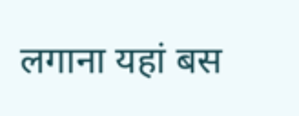लगाना यहां बस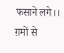फसाने लगे।। ग़मों से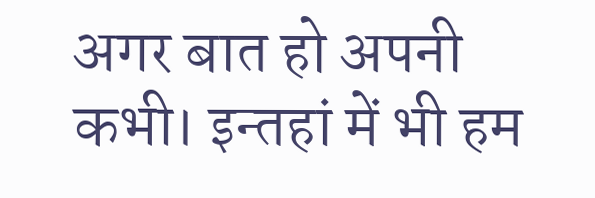अगर बात हो अपनी कभी। इन्तहां में भी हम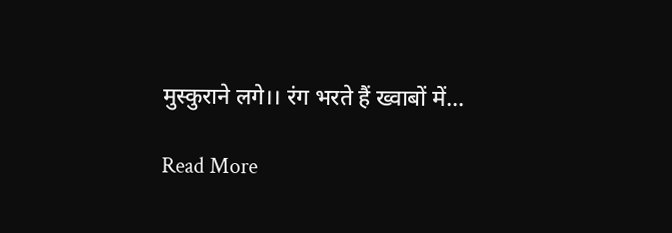मुस्कुराने लगे।। रंग भरते हैं ख्वाबों में…

Read More